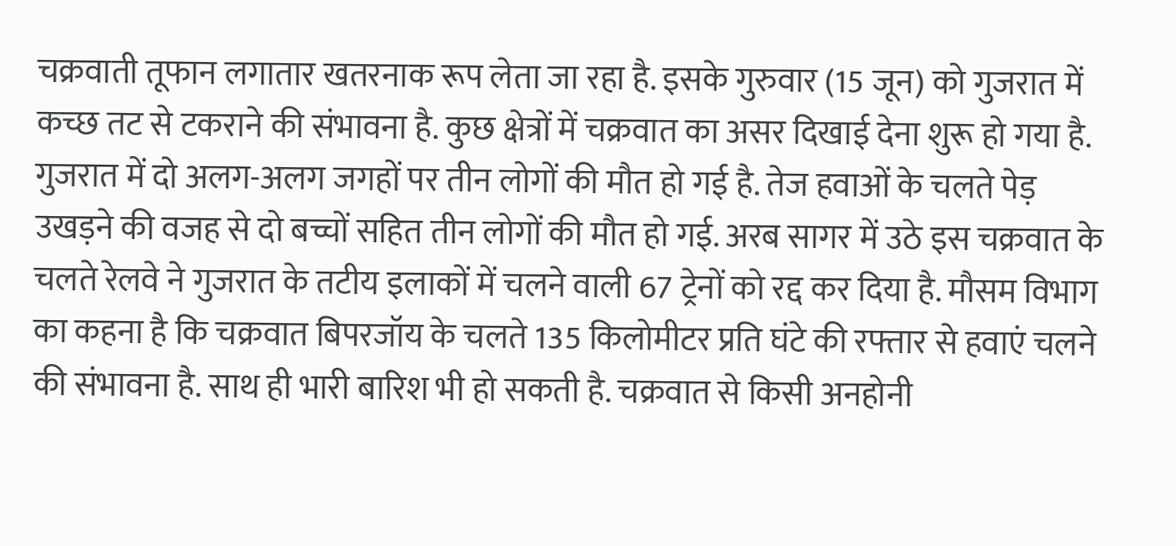चक्रवाती तूफान लगातार खतरनाक रूप लेता जा रहा है. इसके गुरुवार (15 जून) को गुजरात में कच्छ तट से टकराने की संभावना है. कुछ क्षेत्रों में चक्रवात का असर दिखाई देना शुरू हो गया है. गुजरात में दो अलग-अलग जगहों पर तीन लोगों की मौत हो गई है. तेज हवाओं के चलते पेड़ उखड़ने की वजह से दो बच्चों सहित तीन लोगों की मौत हो गई. अरब सागर में उठे इस चक्रवात के चलते रेलवे ने गुजरात के तटीय इलाकों में चलने वाली 67 ट्रेनों को रद्द कर दिया है. मौसम विभाग का कहना है कि चक्रवात बिपरजॉय के चलते 135 किलोमीटर प्रति घंटे की रफ्तार से हवाएं चलने की संभावना है. साथ ही भारी बारिश भी हो सकती है. चक्रवात से किसी अनहोनी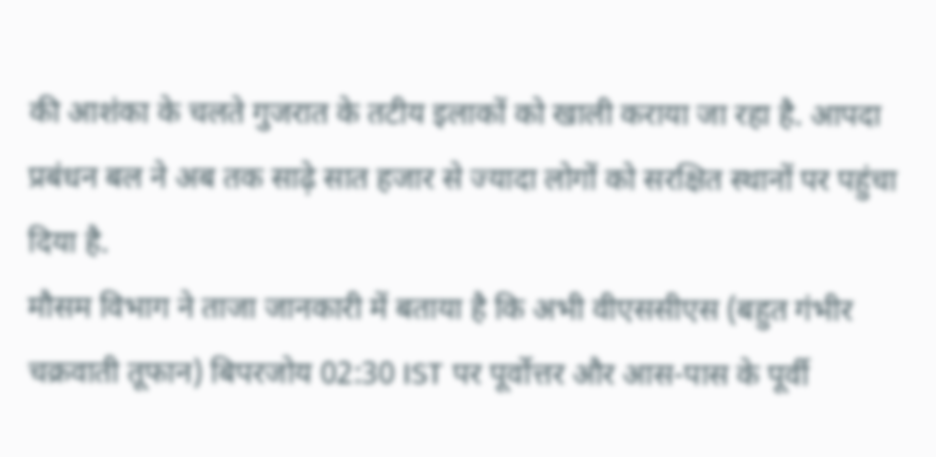की आशंका के चलते गुजरात के तटीय इलाकों को खाली कराया जा रहा है. आपदा प्रबंधन बल ने अब तक साढ़े सात हजार से ज्यादा लोगों को सरक्षित स्थानों पर पहुंचा दिया है.
मौसम विभाग ने ताजा जानकारी में बताया है कि अभी वीएससीएस (बहुत गंभीर चक्रवाती तूफान) बिपरजोय 02:30 IST पर पूर्वोत्तर और आस-पास के पूर्वी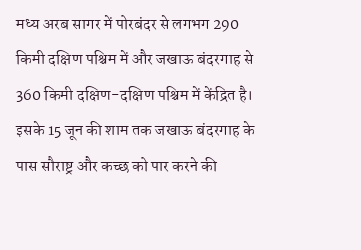मध्य अरब सागर में पोरबंदर से लगभग 290 किमी दक्षिण पश्चिम में और जखाऊ बंदरगाह से 360 किमी दक्षिण-दक्षिण पश्चिम में केंद्रित है। इसके 15 जून की शाम तक जखाऊ बंदरगाह के पास सौराष्ट्र और कच्छ को पार करने की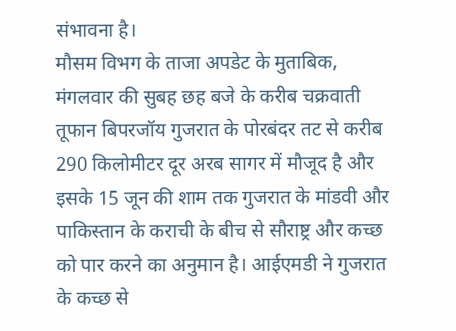संभावना है।
मौसम विभग के ताजा अपडेट के मुताबिक, मंगलवार की सुबह छह बजे के करीब चक्रवाती तूफान बिपरजॉय गुजरात के पोरबंदर तट से करीब 290 किलोमीटर दूर अरब सागर में मौजूद है और इसके 15 जून की शाम तक गुजरात के मांडवी और पाकिस्तान के कराची के बीच से सौराष्ट्र और कच्छ को पार करने का अनुमान है। आईएमडी ने गुजरात के कच्छ से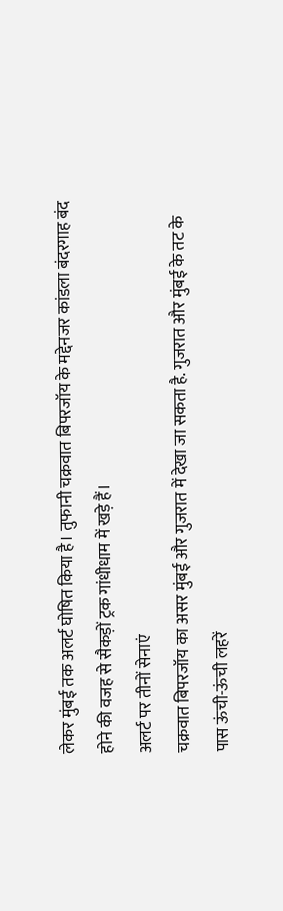लेकर मुंबई तक अलर्ट घोषित किया है। तुफानी चक्रवात बिपरजॉय के मद्देनजर कांडला बंदरगाह बंद होने की वजह से सैकड़ों ट्रक गांधीधाम में खड़े हैं।
अलर्ट पर तीनों सेनाएं
चक्रवात बिपरजॉय का असर मुंबई और गुजरात में देखा जा सकता है. गुजरात और मुंबई के तट के पास ऊंची-ऊंची लहरें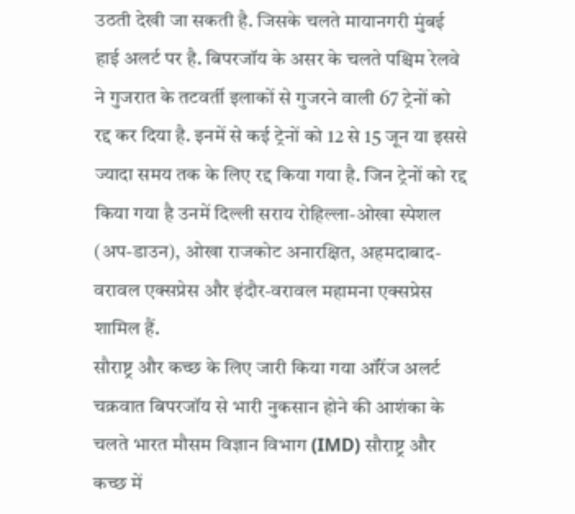उठती देखी जा सकती है. जिसके चलते मायानगरी मुंबई हाई अलर्ट पर है. बिपरजॉय के असर के चलते पश्चिम रेलवे ने गुजरात के तटवर्ती इलाकों से गुजरने वाली 67 ट्रेनों को रद्द कर दिया है. इनमें से कई ट्रेनों को 12 से 15 जून या इससे ज्यादा समय तक के लिए रद्द किया गया है. जिन ट्रेनों को रद्द किया गया है उनमें दिल्ली सराय रोहिल्ला-ओखा स्पेशल (अप-डाउन), ओखा राजकोट अनारक्षित, अहमदाबाद-वरावल एक्सप्रेस और इंदौर-वरावल महामना एक्सप्रेस शामिल हैं.
सौराष्ट्र और कच्छ के लिए जारी किया गया ऑरेंज अलर्ट
चक्रवात बिपरजॉय से भारी नुकसान होने की आशंका के चलते भारत मौसम विज्ञान विभाग (IMD) सौराष्ट्र और कच्छ में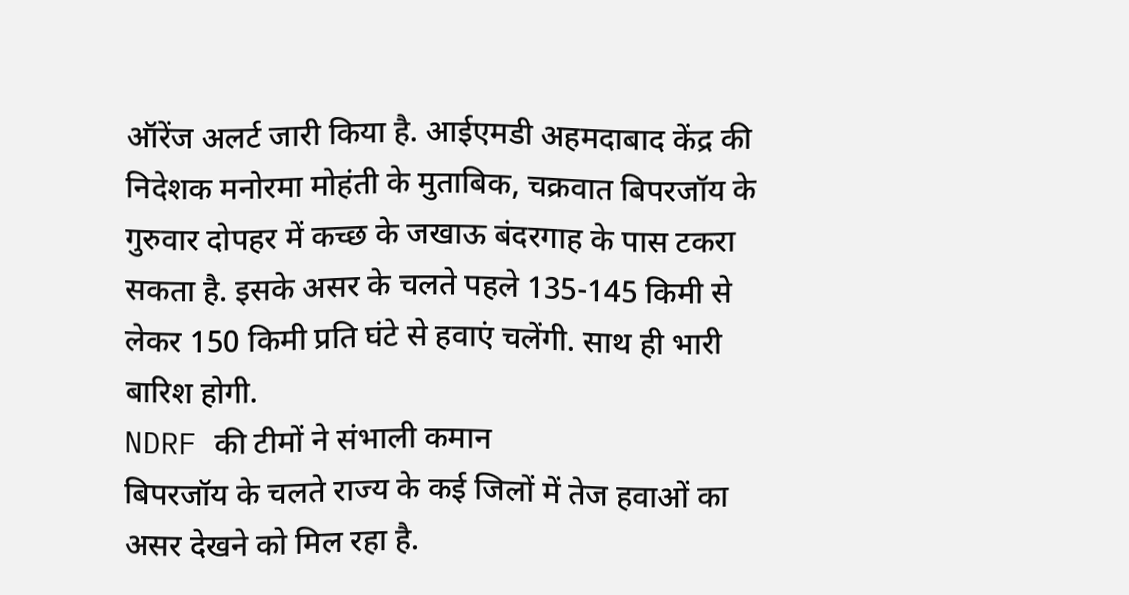ऑरेंज अलर्ट जारी किया है. आईएमडी अहमदाबाद केंद्र की निदेशक मनोरमा मोहंती के मुताबिक, चक्रवात बिपरजॉय के गुरुवार दोपहर में कच्छ के जखाऊ बंदरगाह के पास टकरा सकता है. इसके असर के चलते पहले 135-145 किमी से लेकर 150 किमी प्रति घंटे से हवाएं चलेंगी. साथ ही भारी बारिश होगी.
NDRF की टीमों ने संभाली कमान
बिपरजॉय के चलते राज्य के कई जिलों में तेज हवाओं का असर देखने को मिल रहा है.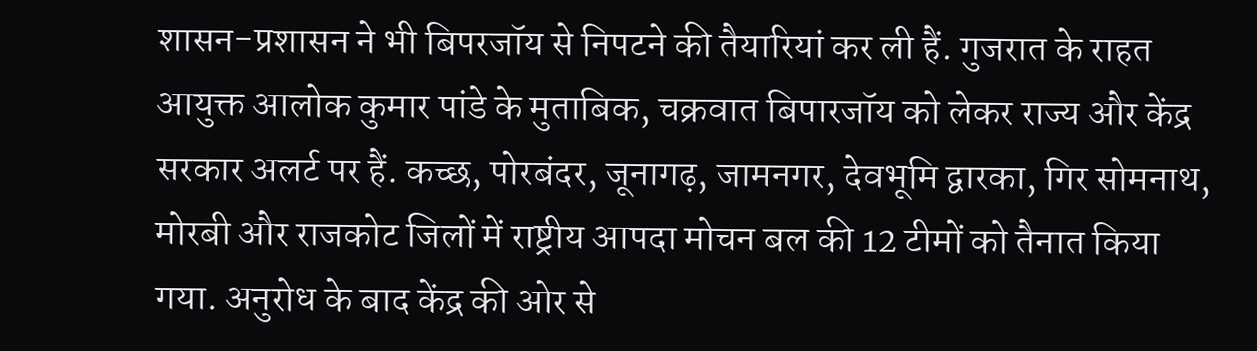शासन-प्रशासन ने भी बिपरजॉय से निपटने की तैयारियां कर ली हैं. गुजरात के राहत आयुक्त आलोक कुमार पांडे के मुताबिक, चक्रवात बिपारजॉय को लेकर राज्य और केंद्र सरकार अलर्ट पर हैं. कच्छ, पोरबंदर, जूनागढ़, जामनगर, देवभूमि द्वारका, गिर सोमनाथ, मोरबी और राजकोट जिलों में राष्ट्रीय आपदा मोचन बल की 12 टीमों को तैनात किया गया. अनुरोध के बाद केंद्र की ओर से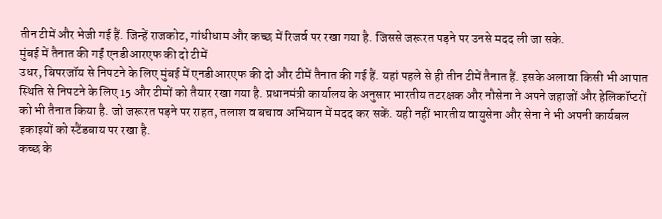तीन टीमें और भेजी गई हैं. जिन्हें राजकोट, गांधीधाम और कच्छ में रिजर्व पर रखा गया है. जिससे जरूरत पड़ने पर उनसे मदद ली जा सके.
मुंबई में तैनात की गईं एनडीआरएफ की दो टीमें
उधर, बिपरजॉय से निपटने के लिए मुंबई में एनडीआरएफ की दो और टीमें तैनात की गई हैं. यहां पहले से ही तीन टीमें तैनात हैं. इसके अलावा किसी भी आपात स्थिति से निपटने के लिए 15 और टीमों को तैयार रखा गया है. प्रधानमंत्री कार्यालय के अनुसार भारतीय तटरक्षक और नौसेना ने अपने जहाजों और हेलिकॉप्टरों को भी तैनात किया है. जो जरूरत पड़ने पर राहत, तलाश व बचाव अभियान में मदद कर सकें. यही नहीं भारतीय वायुसेना और सेना ने भी अपनी कार्यबल इकाइयों को स्टैंडबाय पर रखा है.
कच्छ के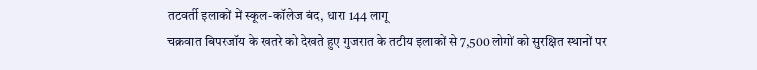तटवर्ती इलाकों में स्कूल-कॉलेज बंद, धारा 144 लागू
चक्रवात बिपरजॉय के खतरे को देखते हुए गुजरात के तटीय इलाकों से 7,500 लोगों को सुरक्षित स्थानों पर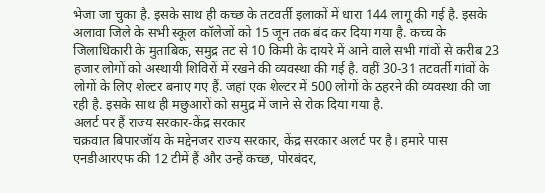भेजा जा चुका है. इसके साथ ही कच्छ के तटवर्ती इलाकों में धारा 144 लागू की गई है. इसके अलावा जिले के सभी स्कूल कॉलेजों को 15 जून तक बंद कर दिया गया है. कच्च के जिलाधिकारी के मुताबिक, समुद्र तट से 10 किमी के दायरे में आने वाले सभी गांवों से करीब 23 हजार लोगों को अस्थायी शिविरों में रखने की व्यवस्था की गई है. वहीं 30-31 तटवर्ती गांवों के लोगों के लिए शेल्टर बनाए गए हैं. जहां एक शेल्टर में 500 लोगों के ठहरने की व्यवस्था की जा रही है. इसके साथ ही मछुआरों को समुद्र में जाने से रोक दिया गया है.
अलर्ट पर हैं राज्य सरकार-केंद्र सरकार
चक्रवात बिपारजॉय के मद्देनजर राज्य सरकार, केंद्र सरकार अलर्ट पर है। हमारे पास एनडीआरएफ की 12 टीमें हैं और उन्हें कच्छ, पोरबंदर,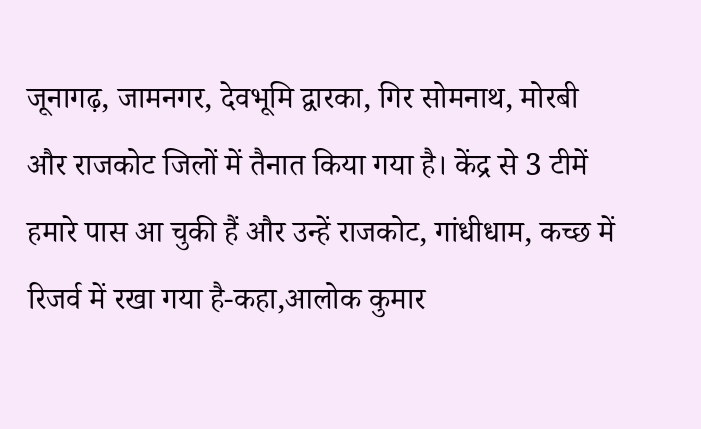जूनागढ़, जामनगर, देवभूमि द्वारका, गिर सोमनाथ, मोरबी और राजकोट जिलों में तैनात किया गया है। केंद्र से 3 टीमें हमारे पास आ चुकी हैं और उन्हें राजकोट, गांधीधाम, कच्छ में रिजर्व में रखा गया है-कहा,आलोक कुमार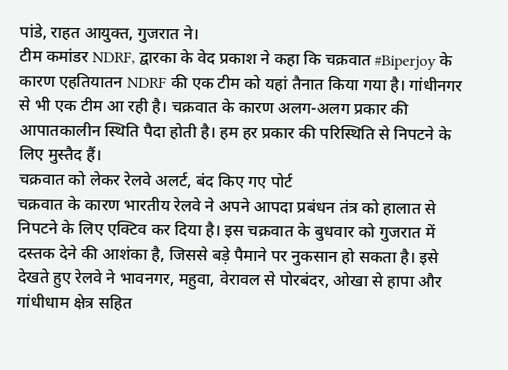पांडे, राहत आयुक्त, गुजरात ने।
टीम कमांडर NDRF, द्वारका के वेद प्रकाश ने कहा कि चक्रवात #Biperjoy के कारण एहतियातन NDRF की एक टीम को यहां तैनात किया गया है। गांधीनगर से भी एक टीम आ रही है। चक्रवात के कारण अलग-अलग प्रकार की आपातकालीन स्थिति पैदा होती है। हम हर प्रकार की परिस्थिति से निपटने के लिए मुस्तैद हैं।
चक्रवात को लेकर रेलवे अलर्ट, बंद किए गए पोर्ट
चक्रवात के कारण भारतीय रेलवे ने अपने आपदा प्रबंधन तंत्र को हालात से निपटने के लिए एक्टिव कर दिया है। इस चक्रवात के बुधवार को गुजरात में दस्तक देने की आशंका है, जिससे बड़े पैमाने पर नुकसान हो सकता है। इसे देखते हुए रेलवे ने भावनगर, महुवा, वेरावल से पोरबंदर, ओखा से हापा और गांधीधाम क्षेत्र सहित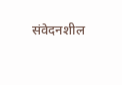संवेदनशील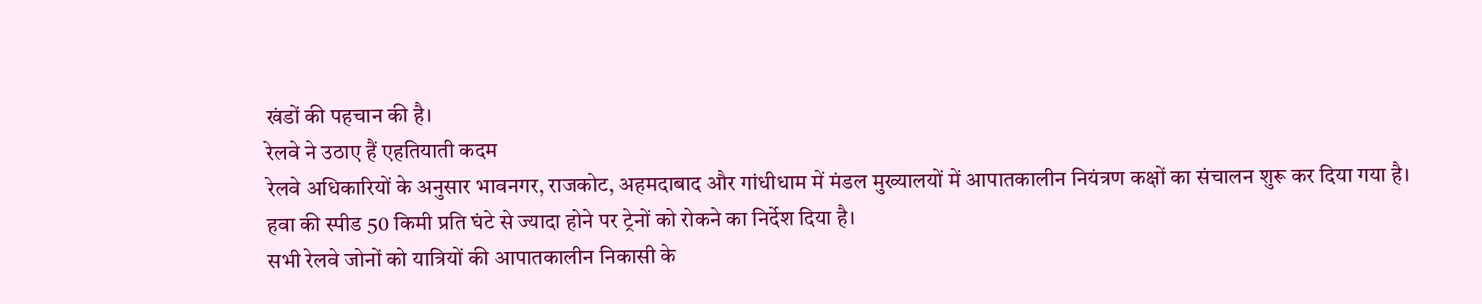खंडों की पहचान की है।
रेलवे ने उठाए हैं एहतियाती कदम
रेलवे अधिकारियों के अनुसार भावनगर, राजकोट, अहमदाबाद और गांधीधाम में मंडल मुख्यालयों में आपातकालीन नियंत्रण कक्षों का संचालन शुरू कर दिया गया है।
हवा की स्पीड 50 किमी प्रति घंटे से ज्यादा होने पर ट्रेनों को रोकने का निर्देश दिया है।
सभी रेलवे जोनों को यात्रियों की आपातकालीन निकासी के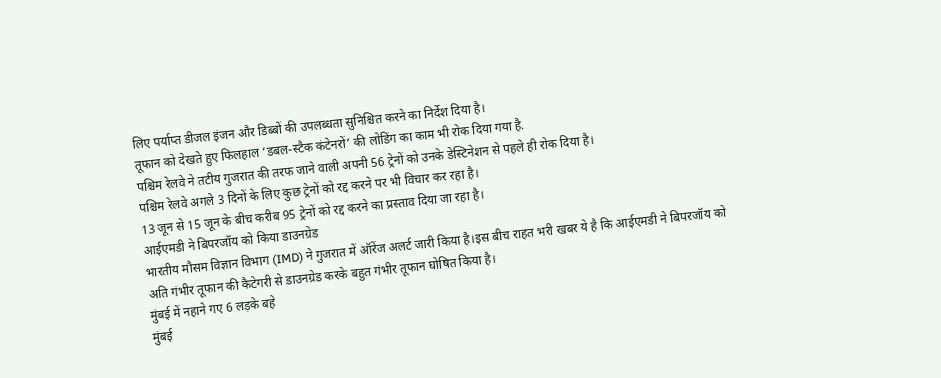लिए पर्याप्त डीजल इंजन और डिब्बों की उपलब्धता सुनिश्चित करने का निर्देश दिया है।
तूफान को देखते हुए फिलहाल ‘डबल-स्टैक कंटेनरों’ की लोडिंग का काम भी रोक दिया गया है.
पश्चिम रेलवे ने तटीय गुजरात की तरफ जाने वाली अपनी 56 ट्रेनों को उनके डेस्टिनेशन से पहले ही रोक दिया है।
पश्चिम रेलवे अगले 3 दिनों के लिए कुछ ट्रेनों को रद्द करने पर भी विचार कर रहा है।
13 जून से 15 जून के बीच करीब 95 ट्रेनों को रद्द करने का प्रस्ताव दिया जा रहा है।
आईएमडी ने बिपरजॉय को किया डाउनग्रेड
भारतीय मौसम विज्ञान विभाग (IMD) ने गुजरात में ऑरेंज अलर्ट जारी किया है।इस बीच राहत भरी खबर ये है कि आईएमडी ने बिपरजॉय को अति गंभीर तूफान की कैटेगरी से डाउनग्रेड करके बहुत गंभीर तूफान घोषित किया है।
मुंबई में नहाने गए 6 लड़के बहे
मुंबई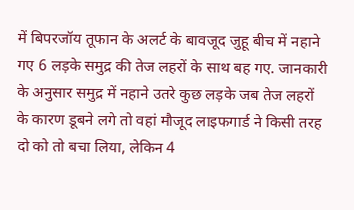में बिपरजॉय तूफान के अलर्ट के बावजूद जुहू बीच में नहाने गए 6 लड़के समुद्र की तेज लहरों के साथ बह गए. जानकारी के अनुसार समुद्र में नहाने उतरे कुछ लड़के जब तेज लहरों के कारण डूबने लगे तो वहां मौजूद लाइफगार्ड ने किसी तरह दो को तो बचा लिया, लेकिन 4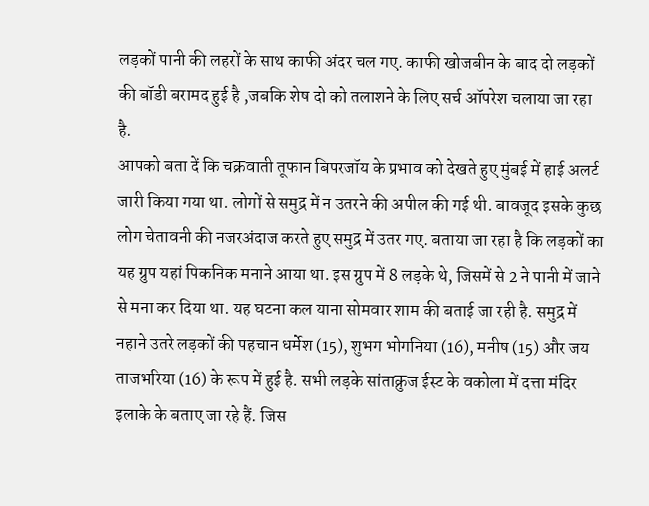लड़कों पानी की लहरों के साथ काफी अंदर चल गए. काफी खोजबीन के बाद दो लड़कों की बॉडी बरामद हुई है ,जबकि शेष दो को तलाशने के लिए सर्च ऑपरेश चलाया जा रहा है.
आपको बता दें कि चक्रवाती तूफान बिपरजॉय के प्रभाव को देखते हुए मुंबई में हाई अलर्ट जारी किया गया था. लोगों से समुद्र में न उतरने की अपील की गई थी. बावजूद इसके कुछ लोग चेतावनी की नजरअंदाज करते हुए समुद्र में उतर गए. बताया जा रहा है कि लड़कों का यह ग्रुप यहां पिकनिक मनाने आया था. इस ग्रुप में 8 लड़के थे, जिसमें से 2 ने पानी में जाने से मना कर दिया था. यह घटना कल याना सोमवार शाम की बताई जा रही है. समुद्र में नहाने उतरे लड़कों की पहचान धर्मेश (15), शुभग भोगनिया (16), मनीष (15) और जय ताजभरिया (16) के रूप में हुई है. सभी लड़के सांताक्रुज ईस्ट के वकोला में दत्ता मंदिर इलाके के बताए जा रहे हैं. जिस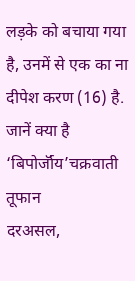लड़के को बचाया गया है, उनमें से एक का ना दीपेश करण (16) है.
जानें क्या है ‘बिपोर्जॉय’चक्रवाती तूफान
दरअसल,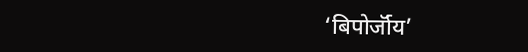‘बिपोर्जॉय’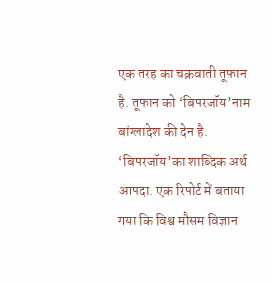एक तरह का चक्रवाती तूफान है. तूफान को ‘बिपरजॉय’नाम बांग्लादेश की देन है. ‘बिपरजॉय’का शाब्दिक अर्थ आपदा. एक रिपोर्ट में बताया गया कि विश्व मौसम विज्ञान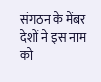संगठन के मेंबर देशों ने इस नाम को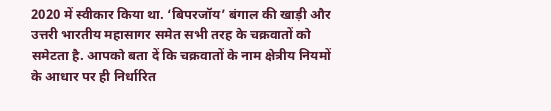2020 में स्वीकार किया था. ‘बिपरजॉय’ बंगाल की खाड़ी और उत्तरी भारतीय महासागर समेत सभी तरह के चक्रवातों को समेटता है. आपको बता दें कि चक्रवातों के नाम क्षेत्रीय नियमों के आधार पर ही निर्धारित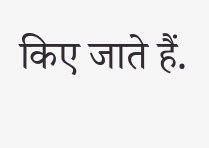किए जाते हैं.